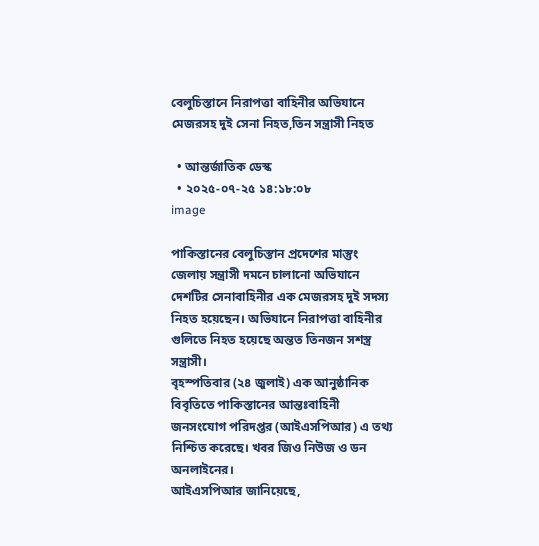বেলুচিস্তানে নিরাপত্তা বাহিনীর অভিযানে মেজরসহ দুই সেনা নিহত,তিন সন্ত্রাসী নিহত

  • আন্তর্জাতিক ডেস্ক
  • ২০২৫-০৭-২৫ ১৪:১৮:০৮
image

পাকিস্তানের বেলুচিস্তান প্রদেশের মাস্তুং জেলায় সন্ত্রাসী দমনে চালানো অভিযানে দেশটির সেনাবাহিনীর এক মেজরসহ দুই সদস্য নিহত হয়েছেন। অভিযানে নিরাপত্তা বাহিনীর গুলিতে নিহত হয়েছে অন্তত তিনজন সশস্ত্র সন্ত্রাসী।
বৃহস্পতিবার (২৪ জুলাই) এক আনুষ্ঠানিক বিবৃতিতে পাকিস্তানের আন্তঃবাহিনী জনসংযোগ পরিদপ্তর (আইএসপিআর) এ তথ্য নিশ্চিত করেছে। খবর জিও নিউজ ও ডন অনলাইনের।
আইএসপিআর জানিয়েছে,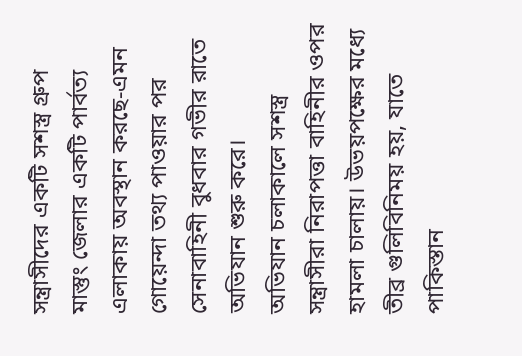সন্ত্রাসীদের একটি সশস্ত্র গ্রুপ মাস্তুং জেলার একটি পার্বত্য এলাকায় অবস্থান করছে-এমন গোয়েন্দা তথ্য পাওয়ার পর সেনাবাহিনী বুধবার গভীর রাতে অভিযান শুরু করে।
অভিযান চলাকালে সশস্ত্র সন্ত্রাসীরা নিরাপত্তা বাহিনীর ওপর হামলা চালায়। উভয়পক্ষের মধ্যে তীব্র গুলিবিনিময় হয়, যাতে পাকিস্তান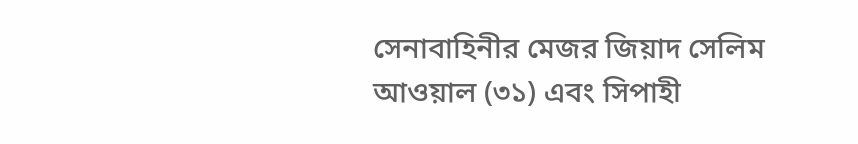সেনাবাহিনীর মেজর জিয়াদ সেলিম আওয়াল (৩১) এবং সিপাহী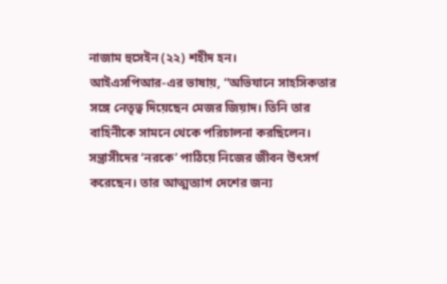নাজাম হুসেইন (২২) শহীদ হন।
আইএসপিআর-এর ভাষায়, “অভিযানে সাহসিকতার সঙ্গে নেতৃত্ব দিয়েছেন মেজর জিয়াদ। তিনি তার বাহিনীকে সামনে থেকে পরিচালনা করছিলেন। সন্ত্রাসীদের ‘নরকে’ পাঠিয়ে নিজের জীবন উৎসর্গ করেছেন। তার আত্মত্যাগ দেশের জন্য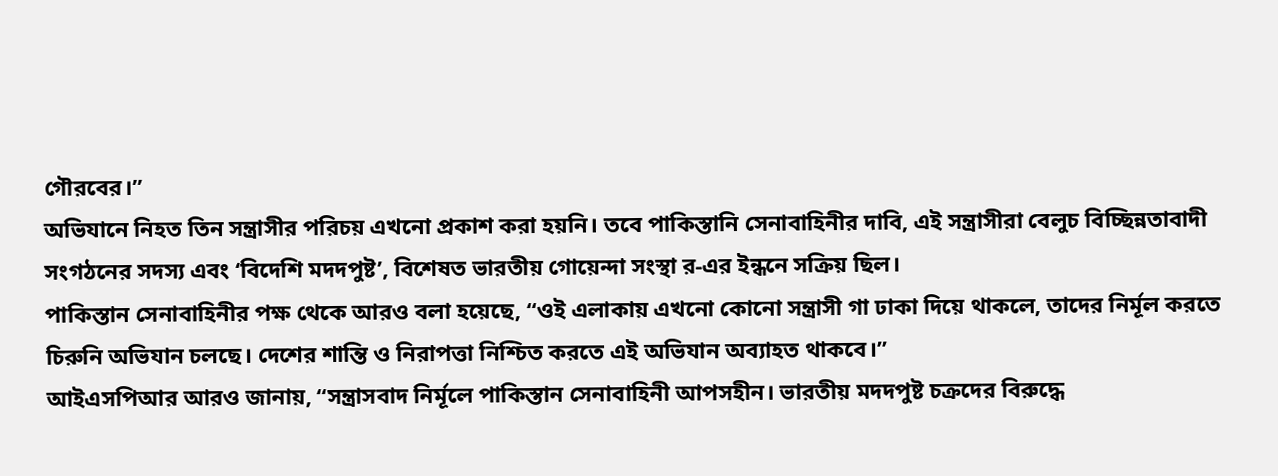গৌরবের।”
অভিযানে নিহত তিন সন্ত্রাসীর পরিচয় এখনো প্রকাশ করা হয়নি। তবে পাকিস্তানি সেনাবাহিনীর দাবি, এই সন্ত্রাসীরা বেলুচ বিচ্ছিন্নতাবাদী সংগঠনের সদস্য এবং ‘বিদেশি মদদপুষ্ট’, বিশেষত ভারতীয় গোয়েন্দা সংস্থা র-এর ইন্ধনে সক্রিয় ছিল।
পাকিস্তান সেনাবাহিনীর পক্ষ থেকে আরও বলা হয়েছে, “ওই এলাকায় এখনো কোনো সন্ত্রাসী গা ঢাকা দিয়ে থাকলে, তাদের নির্মূল করতে চিরুনি অভিযান চলছে। দেশের শান্তি ও নিরাপত্তা নিশ্চিত করতে এই অভিযান অব্যাহত থাকবে।”
আইএসপিআর আরও জানায়, “সন্ত্রাসবাদ নির্মূলে পাকিস্তান সেনাবাহিনী আপসহীন। ভারতীয় মদদপুষ্ট চক্রদের বিরুদ্ধে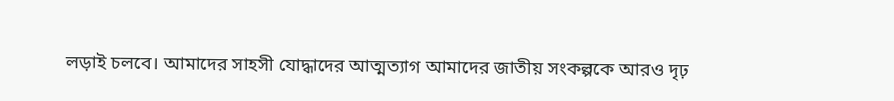লড়াই চলবে। আমাদের সাহসী যোদ্ধাদের আত্মত্যাগ আমাদের জাতীয় সংকল্পকে আরও দৃঢ়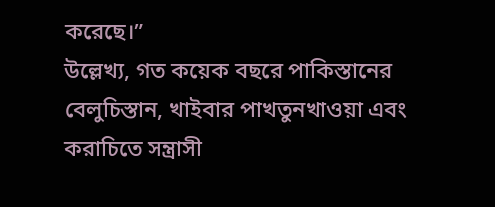করেছে।”
উল্লেখ্য, গত কয়েক বছরে পাকিস্তানের বেলুচিস্তান, খাইবার পাখতুনখাওয়া এবং করাচিতে সন্ত্রাসী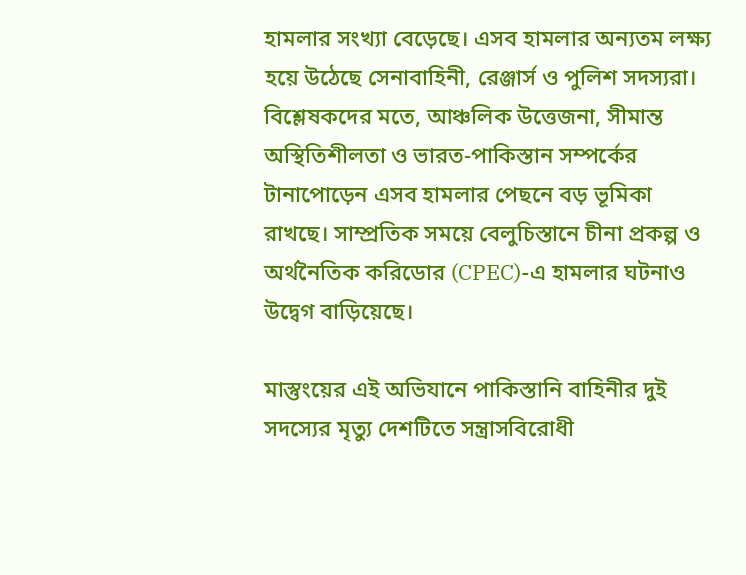হামলার সংখ্যা বেড়েছে। এসব হামলার অন্যতম লক্ষ্য হয়ে উঠেছে সেনাবাহিনী, রেঞ্জার্স ও পুলিশ সদস্যরা।
বিশ্লেষকদের মতে, আঞ্চলিক উত্তেজনা, সীমান্ত অস্থিতিশীলতা ও ভারত-পাকিস্তান সম্পর্কের টানাপোড়েন এসব হামলার পেছনে বড় ভূমিকা রাখছে। সাম্প্রতিক সময়ে বেলুচিস্তানে চীনা প্রকল্প ও অর্থনৈতিক করিডোর (CPEC)-এ হামলার ঘটনাও উদ্বেগ বাড়িয়েছে।

মাস্তুংয়ের এই অভিযানে পাকিস্তানি বাহিনীর দুই সদস্যের মৃত্যু দেশটিতে সন্ত্রাসবিরোধী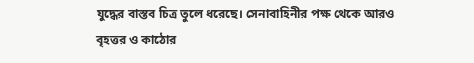যুদ্ধের বাস্তব চিত্র তুলে ধরেছে। সেনাবাহিনীর পক্ষ থেকে আরও বৃহত্তর ও কাঠোর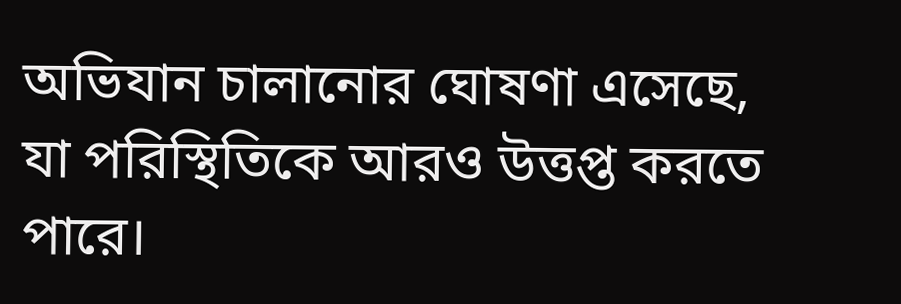অভিযান চালানোর ঘোষণা এসেছে, যা পরিস্থিতিকে আরও উত্তপ্ত করতে পারে।